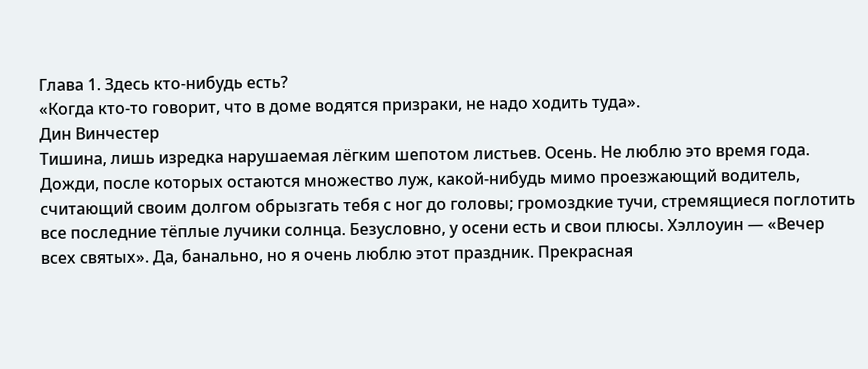Глава 1. Здесь кто-нибудь есть?
«Когда кто-то говорит, что в доме водятся призраки, не надо ходить туда».
Дин Винчестер
Тишина, лишь изредка нарушаемая лёгким шепотом листьев. Осень. Не люблю это время года. Дожди, после которых остаются множество луж, какой-нибудь мимо проезжающий водитель, считающий своим долгом обрызгать тебя с ног до головы; громоздкие тучи, стремящиеся поглотить все последние тёплые лучики солнца. Безусловно, у осени есть и свои плюсы. Хэллоуин — «Вечер всех святых». Да, банально, но я очень люблю этот праздник. Прекрасная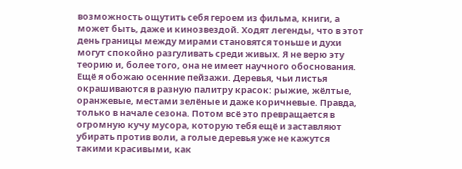возможность ощутить себя героем из фильма, книги, а может быть, даже и кинозвездой. Ходят легенды, что в этот день границы между мирами становятся тоньше и духи могут спокойно разгуливать среди живых. Я не верю эту теорию и, более того, она не имеет научного обоснования.
Ещё я обожаю осенние пейзажи. Деревья, чьи листья окрашиваются в разную палитру красок: рыжие, жёлтые, оранжевые, местами зелёные и даже коричневые. Правда, только в начале сезона. Потом всё это превращается в огромную кучу мусора, которую тебя ещё и заставляют убирать против воли, а голые деревья уже не кажутся такими красивыми, как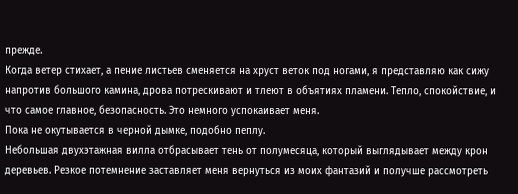прежде.
Когда ветер стихает, а пение листьев сменяется на хруст веток под ногами, я представляю как сижу напротив большого камина, дрова потрескивают и тлеют в объятиях пламени. Тепло, спокойствие, и что самое главное, безопасность. Это немного успокаивает меня.
Пока не окутывается в черной дымке, подобно пеплу.
Небольшая двухэтажная вилла отбрасывает тень от полумесяца, который выглядывает между крон деревьев. Резкое потемнение заставляет меня вернуться из моих фантазий и получше рассмотреть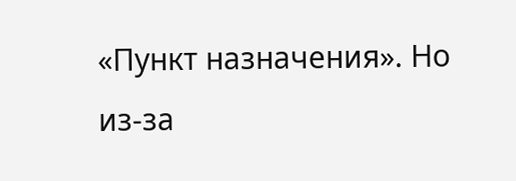«Пункт назначения». Но из-за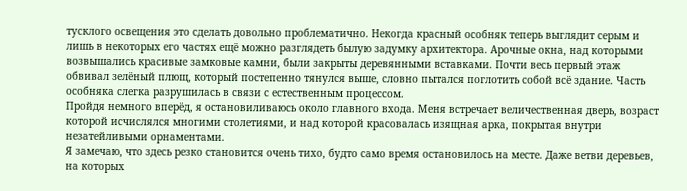тусклого освещения это сделать довольно проблематично. Некогда красный особняк теперь выглядит серым и лишь в некоторых его частях ещё можно разглядеть былую задумку архитектора. Арочные окна, над которыми возвышались красивые замковые камни, были закрыты деревянными вставками. Почти весь первый этаж обвивал зелёный плющ, который постепенно тянулся выше, словно пытался поглотить собой всё здание. Часть особняка слегка разрушилась в связи с естественным процессом.
Пройдя немного вперёд, я остановиливаюсь около главного входа. Меня встречает величественная дверь, возраст которой исчислялся многими столетиями, и над которой красовалась изящная арка, покрытая внутри незатейливыми орнаментами.
Я замечаю, что здесь резко становится очень тихо, будто само время остановилось на месте. Даже ветви деревьев, на которых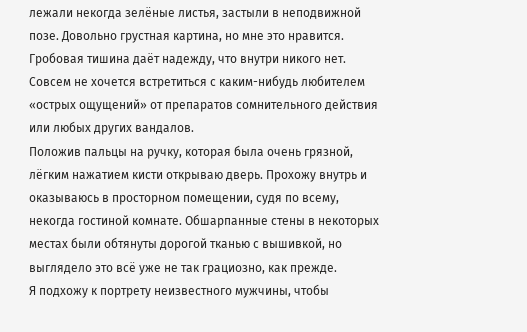лежали некогда зелёные листья, застыли в неподвижной позе. Довольно грустная картина, но мне это нравится. Гробовая тишина даёт надежду, что внутри никого нет. Совсем не хочется встретиться с каким-нибудь любителем «острых ощущений» от препаратов сомнительного действия или любых других вандалов.
Положив пальцы на ручку, которая была очень грязной, лёгким нажатием кисти открываю дверь. Прохожу внутрь и оказываюсь в просторном помещении, судя по всему, некогда гостиной комнате. Обшарпанные стены в некоторых местах были обтянуты дорогой тканью с вышивкой, но выглядело это всё уже не так грациозно, как прежде.
Я подхожу к портрету неизвестного мужчины, чтобы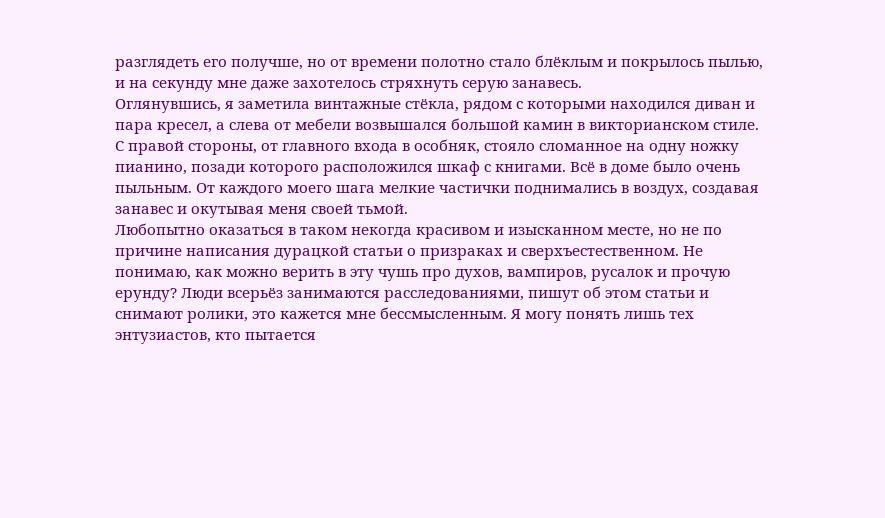разглядеть его получше, но от времени полотно стало блёклым и покрылось пылью, и на секунду мне даже захотелось стряхнуть серую занавесь.
Оглянувшись, я заметила винтажные стёкла, рядом с которыми находился диван и пара кресел, а слева от мебели возвышался большой камин в викторианском стиле. С правой стороны, от главного входа в особняк, стояло сломанное на одну ножку пианино, позади которого расположился шкаф с книгами. Всё в доме было очень пыльным. От каждого моего шага мелкие частички поднимались в воздух, создавая занавес и окутывая меня своей тьмой.
Любопытно оказаться в таком некогда красивом и изысканном месте, но не по причине написания дурацкой статьи о призраках и сверхъестественном. Не понимаю, как можно верить в эту чушь про духов, вампиров, русалок и прочую ерунду? Люди всерьёз занимаются расследованиями, пишут об этом статьи и снимают ролики, это кажется мне бессмысленным. Я могу понять лишь тех энтузиастов, кто пытается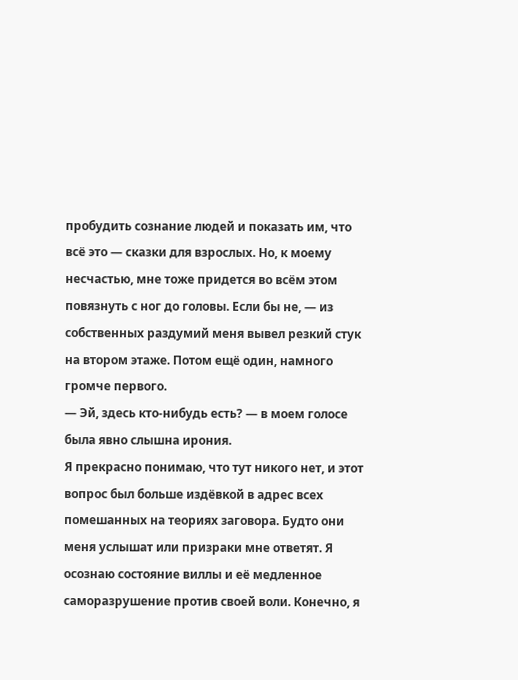пробудить сознание людей и показать им, что всё это — сказки для взрослых. Но, к моему несчастью, мне тоже придется во всём этом повязнуть с ног до головы. Если бы не, — из собственных раздумий меня вывел резкий стук на втором этаже. Потом ещё один, намного громче первого.
— Эй, здесь кто-нибудь есть? — в моем голосе была явно слышна ирония.
Я прекрасно понимаю, что тут никого нет, и этот вопрос был больше издёвкой в адрес всех помешанных на теориях заговора. Будто они меня услышат или призраки мне ответят. Я осознаю состояние виллы и её медленное саморазрушение против своей воли. Конечно, я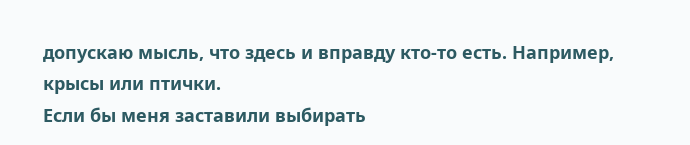допускаю мысль, что здесь и вправду кто-то есть. Например, крысы или птички.
Если бы меня заставили выбирать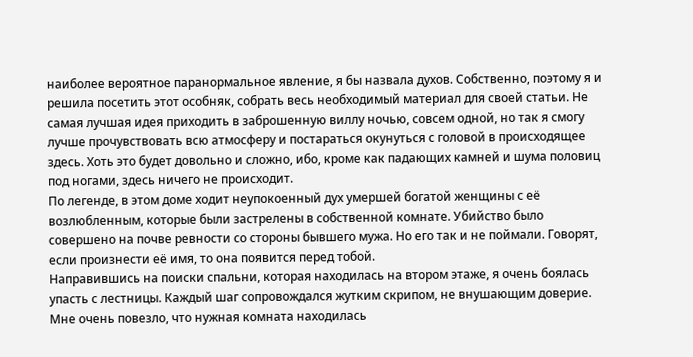наиболее вероятное паранормальное явление, я бы назвала духов. Собственно, поэтому я и решила посетить этот особняк, собрать весь необходимый материал для своей статьи. Не самая лучшая идея приходить в заброшенную виллу ночью, совсем одной, но так я смогу лучше прочувствовать всю атмосферу и постараться окунуться с головой в происходящее здесь. Хоть это будет довольно и сложно, ибо, кроме как падающих камней и шума половиц под ногами, здесь ничего не происходит.
По легенде, в этом доме ходит неупокоенный дух умершей богатой женщины с её возлюбленным, которые были застрелены в собственной комнате. Убийство было совершено на почве ревности со стороны бывшего мужа. Но его так и не поймали. Говорят, если произнести её имя, то она появится перед тобой.
Направившись на поиски спальни, которая находилась на втором этаже, я очень боялась упасть с лестницы. Каждый шаг сопровождался жутким скрипом, не внушающим доверие. Мне очень повезло, что нужная комната находилась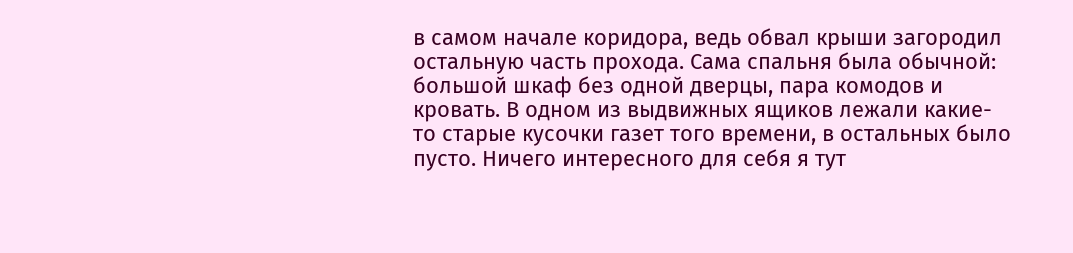в самом начале коридора, ведь обвал крыши загородил остальную часть прохода. Сама спальня была обычной: большой шкаф без одной дверцы, пара комодов и кровать. В одном из выдвижных ящиков лежали какие-то старые кусочки газет того времени, в остальных было пусто. Ничего интересного для себя я тут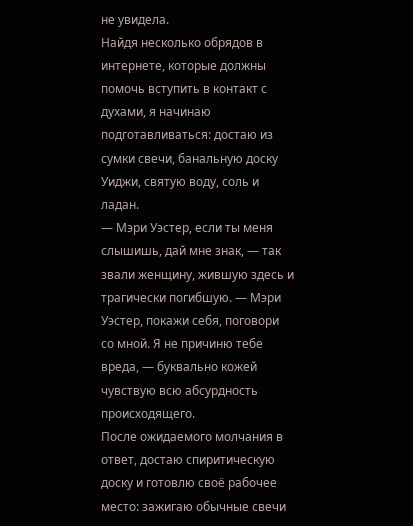не увидела.
Найдя несколько обрядов в интернете, которые должны помочь вступить в контакт с духами, я начинаю подготавливаться: достаю из сумки свечи, банальную доску Уиджи, святую воду, соль и ладан.
— Мэри Уэстер, если ты меня слышишь, дай мне знак, — так звали женщину, жившую здесь и трагически погибшую. — Мэри Уэстер, покажи себя, поговори со мной. Я не причиню тебе вреда, — буквально кожей чувствую всю абсурдность происходящего.
После ожидаемого молчания в ответ, достаю спиритическую доску и готовлю своё рабочее место: зажигаю обычные свечи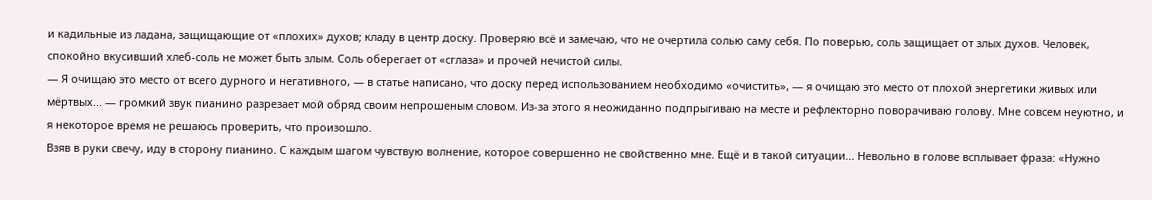и кадильные из ладана, защищающие от «плохих» духов; кладу в центр доску. Проверяю всё и замечаю, что не очертила солью саму себя. По поверью, соль защищает от злых духов. Человек, спокойно вкусивший хлеб-соль не может быть злым. Соль оберегает от «сглаза» и прочей нечистой силы.
— Я очищаю это место от всего дурного и негативного, — в статье написано, что доску перед использованием необходимо «очистить», — я очищаю это место от плохой энергетики живых или мёртвых... — громкий звук пианино разрезает мой обряд своим непрошеным словом. Из-за этого я неожиданно подпрыгиваю на месте и рефлекторно поворачиваю голову. Мне совсем неуютно, и я некоторое время не решаюсь проверить, что произошло.
Взяв в руки свечу, иду в сторону пианино. С каждым шагом чувствую волнение, которое совершенно не свойственно мне. Ещё и в такой ситуации... Невольно в голове всплывает фраза: «Нужно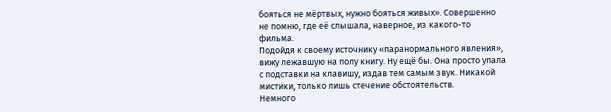бояться не мёртвых, нужно бояться живых». Совершенно не помню, где её слышала, наверное, из какого-то фильма.
Подойдя к своему источнику «паранормального явления», вижу лежавшую на полу книгу. Ну ещё бы. Она просто упала с подставки на клавишу, издав тем самым звук. Никакой мистики, только лишь стечение обстоятельств.
Немного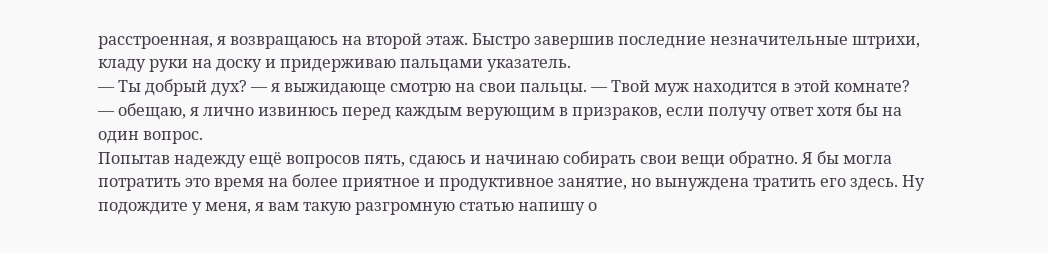расстроенная, я возвращаюсь на второй этаж. Быстро завершив последние незначительные штрихи, кладу руки на доску и придерживаю пальцами указатель.
— Ты добрый дух? — я выжидающе смотрю на свои пальцы. — Твой муж находится в этой комнате? — обещаю, я лично извинюсь перед каждым верующим в призраков, если получу ответ хотя бы на один вопрос.
Попытав надежду ещё вопросов пять, сдаюсь и начинаю собирать свои вещи обратно. Я бы могла потратить это время на более приятное и продуктивное занятие, но вынуждена тратить его здесь. Ну подождите у меня, я вам такую разгромную статью напишу о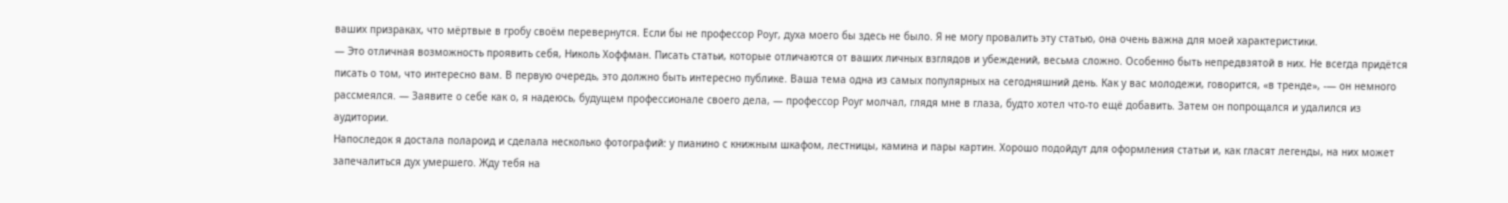ваших призраках, что мёртвые в гробу своём перевернутся. Если бы не профессор Роуг, духа моего бы здесь не было. Я не могу провалить эту статью, она очень важна для моей характеристики.
— Это отличная возможность проявить себя, Николь Хоффман. Писать статьи, которые отличаются от ваших личных взглядов и убеждений, весьма сложно. Особенно быть непредвзятой в них. Не всегда придётся писать о том, что интересно вам. В первую очередь, это должно быть интересно публике. Ваша тема одна из самых популярных на сегодняшний день. Как у вас молодежи, говорится, «в тренде», -— он немного рассмеялся. — Заявите о себе как о, я надеюсь, будущем профессионале своего дела, — профессор Роуг молчал, глядя мне в глаза, будто хотел что-то ещё добавить. Затем он попрощался и удалился из аудитории.
Напоследок я достала полароид и сделала несколько фотографий: у пианино с книжным шкафом, лестницы, камина и пары картин. Хорошо подойдут для оформления статьи и, как гласят легенды, на них может запечалиться дух умершего. Жду тебя на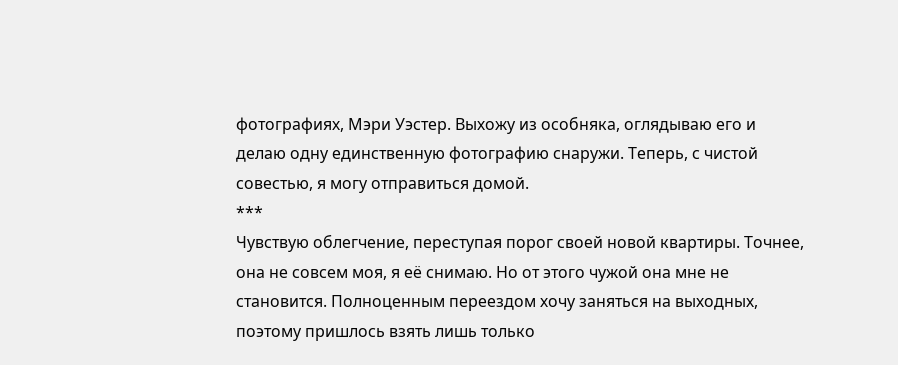фотографиях, Мэри Уэстер. Выхожу из особняка, оглядываю его и делаю одну единственную фотографию снаружи. Теперь, с чистой совестью, я могу отправиться домой.
***
Чувствую облегчение, переступая порог своей новой квартиры. Точнее, она не совсем моя, я её снимаю. Но от этого чужой она мне не становится. Полноценным переездом хочу заняться на выходных, поэтому пришлось взять лишь только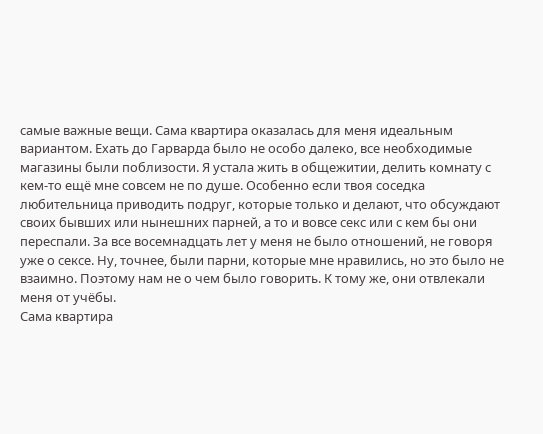самые важные вещи. Сама квартира оказалась для меня идеальным вариантом. Ехать до Гарварда было не особо далеко, все необходимые магазины были поблизости. Я устала жить в общежитии, делить комнату с кем-то ещё мне совсем не по душе. Особенно если твоя соседка любительница приводить подруг, которые только и делают, что обсуждают своих бывших или нынешних парней, а то и вовсе секс или с кем бы они переспали. За все восемнадцать лет у меня не было отношений, не говоря уже о сексе. Ну, точнее, были парни, которые мне нравились, но это было не взаимно. Поэтому нам не о чем было говорить. К тому же, они отвлекали меня от учёбы.
Сама квартира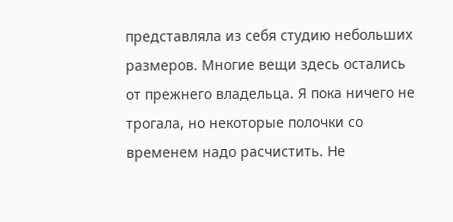представляла из себя студию небольших размеров. Многие вещи здесь остались от прежнего владельца. Я пока ничего не трогала, но некоторые полочки со временем надо расчистить. Не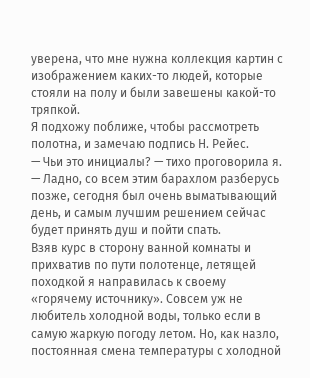уверена, что мне нужна коллекция картин с изображением каких-то людей, которые стояли на полу и были завешены какой-то тряпкой.
Я подхожу поближе, чтобы рассмотреть полотна, и замечаю подпись Н. Рейес.
— Чьи это инициалы? — тихо проговорила я. — Ладно, со всем этим барахлом разберусь позже, сегодня был очень выматывающий день, и самым лучшим решением сейчас будет принять душ и пойти спать.
Взяв курс в сторону ванной комнаты и прихватив по пути полотенце, летящей походкой я направилась к своему «горячему источнику». Совсем уж не любитель холодной воды, только если в самую жаркую погоду летом. Но, как назло, постоянная смена температуры с холодной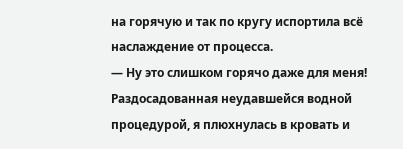на горячую и так по кругу испортила всё наслаждение от процесса.
— Ну это слишком горячо даже для меня!
Раздосадованная неудавшейся водной процедурой, я плюхнулась в кровать и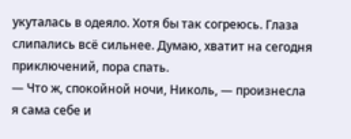укуталась в одеяло. Хотя бы так согреюсь. Глаза слипались всё сильнее. Думаю, хватит на сегодня приключений, пора спать.
— Что ж, спокойной ночи, Николь, — произнесла я сама себе и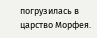погрузилась в царство Морфея.